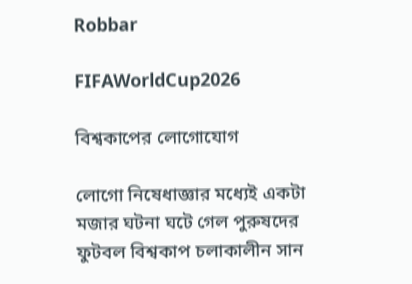Robbar

FIFAWorldCup2026

বিশ্বকাপের লোগোযোগ

লোগো নিষেধাজ্ঞার মধ্যেই একটা মজার ঘটনা ঘটে গেল পুরুষদের ফুটবল বিশ্বকাপ চলাকালীন সান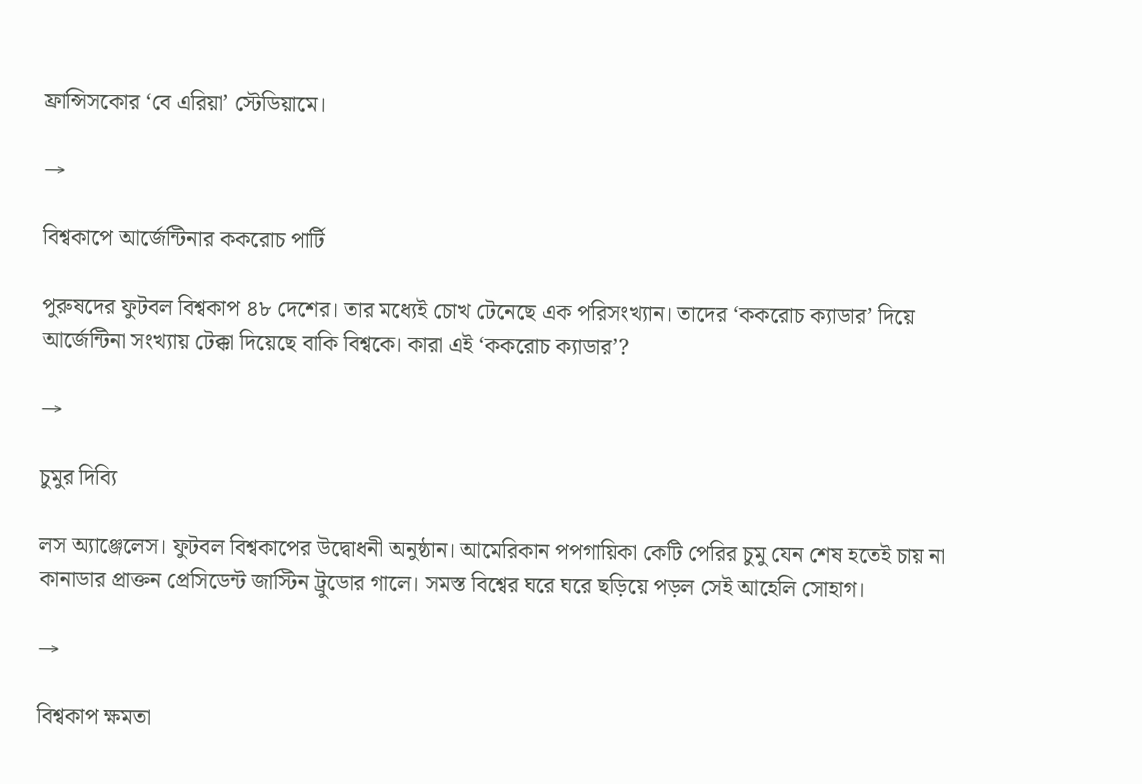ফ্রান্সিসকোর ‘বে এরিয়া’ স্টেডিয়ামে।

→

বিশ্বকাপে আর্জেন্টিনার ককরোচ পার্টি

পুরুষদের ফুটবল বিশ্বকাপ ৪৮ দেশের। তার মধ্যেই চোখ টেনেছে এক পরিসংখ্যান। তাদের ‘ককরোচ ক্যাডার’ দিয়ে আর্জেন্টিনা সংখ্যায় টেক্কা দিয়েছে বাকি বিশ্বকে। কারা এই ‘ককরোচ ক্যাডার’?

→

চুমুর দিব্যি

লস অ্যাঞ্জেলেস। ফুটবল বিশ্বকাপের উদ্বোধনী অনুষ্ঠান। আমেরিকান পপগায়িকা কেটি পেরির চুমু যেন শেষ হতেই চায় না কানাডার প্রাক্তন প্রেসিডেন্ট জাস্টিন ট্রুডোর গালে। সমস্ত বিশ্বের ঘরে ঘরে ছড়িয়ে পড়ল সেই আহেলি সোহাগ।

→

বিশ্বকাপ ক্ষমতা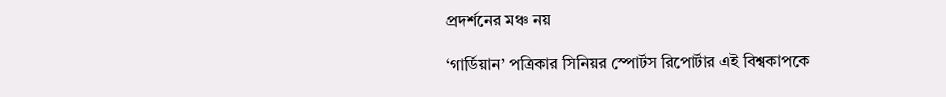প্রদর্শনের মঞ্চ নয়

‘গার্ডিয়ান’ পত্রিকার সিনিয়র স্পোর্টস রিপোর্টার এই বিশ্বকাপকে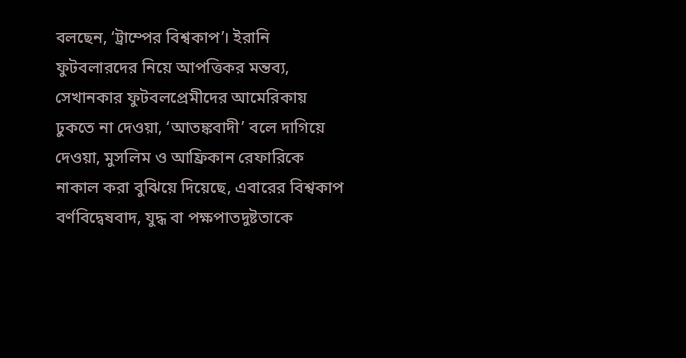বলছেন, ‘ট্রাম্পের বিশ্বকাপ’। ইরানি ফুটবলারদের নিয়ে আপত্তিকর মন্তব্য, সেখানকার ফুটবলপ্রেমীদের আমেরিকায় ঢুকতে না দেওয়া, ‘আতঙ্কবাদী’ বলে দাগিয়ে দেওয়া, মুসলিম ও আফ্রিকান রেফারিকে নাকাল করা বুঝিয়ে দিয়েছে, এবারের বিশ্বকাপ বর্ণবিদ্বেষবাদ, যুদ্ধ বা পক্ষপাতদুষ্টতাকে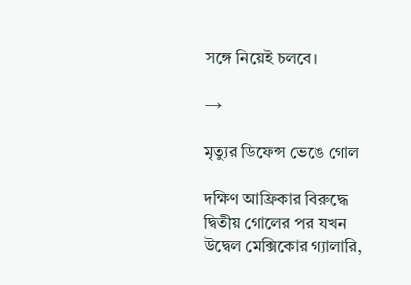সঙ্গে নিয়েই চলবে।

→

মৃত্যুর ডিফেন্স ভেঙে গোল

দক্ষিণ আফ্রিকার বিরুদ্ধে দ্বিতীয় গোলের পর যখন উদ্বেল মেক্সিকোর গ্যালারি,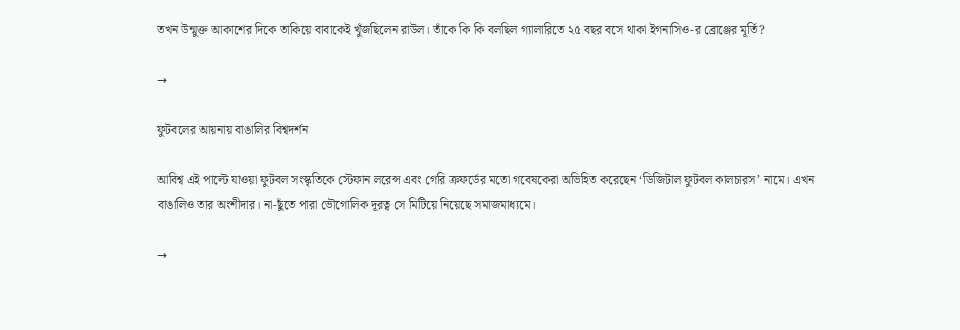তখন উন্মুক্ত আকাশের দিকে তাকিয়ে বাবাকেই খুঁজছিলেন রাউল। তাঁকে কি কি বলছিল গ্যালারিতে ২৫ বছর বসে থাকা ইগনাসিও-র ব্রোঞ্জের মূর্তি?

→

ফুটবলের আয়নায় বাঙালির বিশ্বদর্শন

আবিশ্ব এই পাল্টে যাওয়া ফুটবল সংস্কৃতিকে স্টেফান লরেন্স এবং গেরি ক্রফর্ডের মতো গবেষকেরা অভিহিত করেছেন ‘ডিজিটাল ফুটবল কালচারস’ নামে। এখন বাঙালিও তার অংশীদার। না-ছুঁতে পারা ভৌগোলিক দূরত্ব সে মিটিয়ে নিয়েছে সমাজমাধ্যমে।

→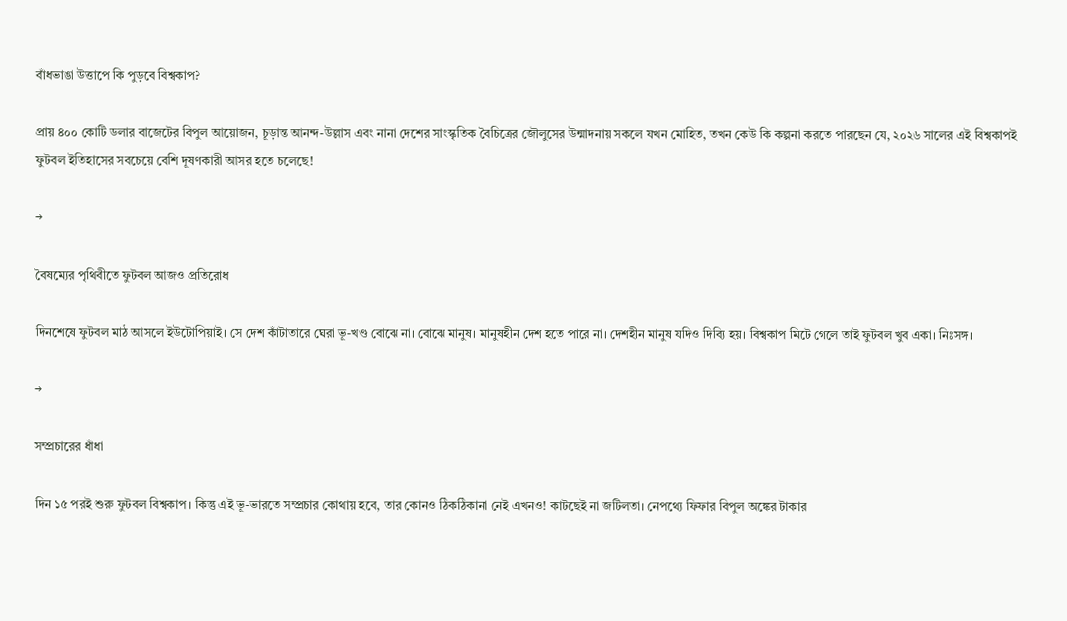বাঁধভাঙা উত্তাপে কি পুড়বে বিশ্বকাপ?

প্রায় ৪০০ কোটি ডলার বাজেটের বিপুল আয়োজন, চূড়ান্ত আনন্দ-উল্লাস এবং নানা দেশের সাংস্কৃতিক বৈচিত্রের জৌলুসের উন্মাদনায় সকলে যখন মোহিত, তখন কেউ কি কল্পনা করতে পারছেন যে, ২০২৬ সালের এই বিশ্বকাপই ফুটবল ইতিহাসের সবচেয়ে বেশি দূষণকারী আসর হতে চলেছে!

→

বৈষম্যের পৃথিবীতে ফুটবল আজও প্রতিরোধ

দিনশেষে ফুটবল মাঠ আসলে ইউটোপিয়াই। সে দেশ কাঁটাতারে ঘেরা ভূ-খণ্ড বোঝে না। বোঝে মানুষ। মানুষহীন দেশ হতে পারে না। দেশহীন মানুষ যদিও দিব্যি হয়। বিশ্বকাপ মিটে গেলে তাই ফুটবল খুব একা। নিঃসঙ্গ।

→

সম্প্রচারের ধাঁধা

দিন ১৫ পরই শুরু ফুটবল বিশ্বকাপ। কিন্তু এই ভূ-ভারতে সম্প্রচার কোথায় হবে, তার কোনও ঠিকঠিকানা নেই এখনও! কাটছেই না জটিলতা। নেপথ্যে ফিফার বিপুল অঙ্কের টাকার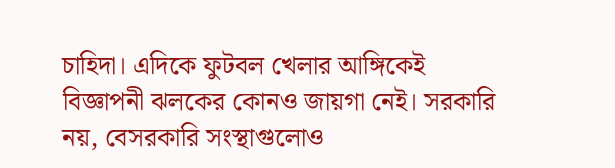চাহিদা। এদিকে ফুটবল খেলার আঙ্গিকেই বিজ্ঞাপনী ঝলকের কোনও জায়গা নেই। সরকারি নয়, বেসরকারি সংস্থাগুলোও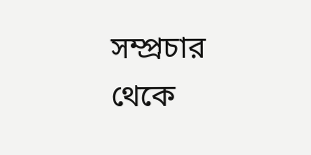সম্প্রচার থেকে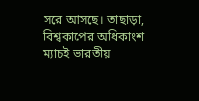সরে আসছে। তাছাড়া, বিশ্বকাপের অধিকাংশ ম্যাচই ভারতীয়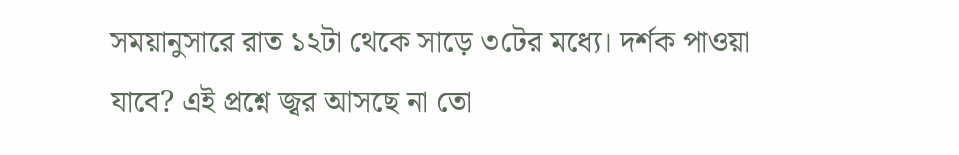সময়ানুসারে রাত ১২টা থেকে সাড়ে ৩টের মধ্যে। দর্শক পাওয়া যাবে? এই প্রশ্নে জ্বর আসছে না তো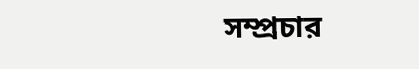সম্প্রচার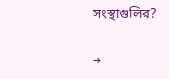সংস্থাগুলির?

→